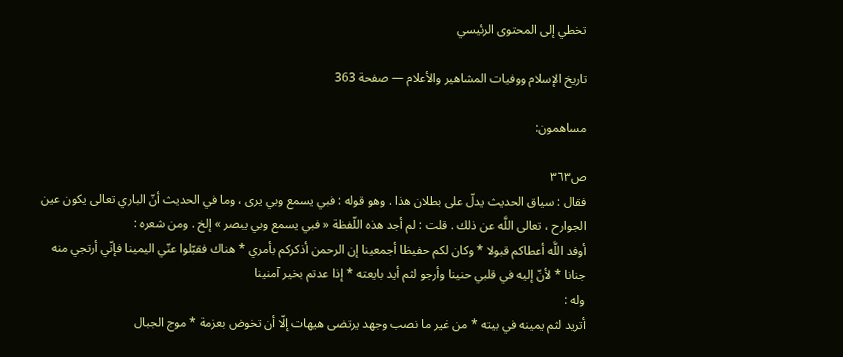تخطي إلى المحتوى الرئيسي

تاريخ الإسلام ووفيات المشاهير والأعلام — صفحة 363

مساهمون:

ص٣٦٣
فقال : سياق الحديث يدلّ على بطلان هذا . وهو قوله : فبي يسمع وبي يرى ، وما في الحديث أنّ الباري تعالى يكون عين الجوارح ، تعالى اللَّه عن ذلك . قلت : لم أجد هذه اللّفظة « فبي يسمع وبي يبصر » إلخ . ومن شعره :
أوفد اللَّه أعطاكم قبولا * وكان لكم حفيظا أجمعينا إن الرحمن أذكركم بأمري * هناك فقبّلوا عنّي اليمينا فإنّي أرتجي منه جنانا * لأنّ إليه في قلبي حنينا وأرجو لثم أيد بايعته * إذا عدتم بخير آمنينا
وله :
أتريد لثم يمينه في بيته * من غير ما نصب وجهد يرتضى هيهات إلّا أن تخوض بعزمة * موج الجبال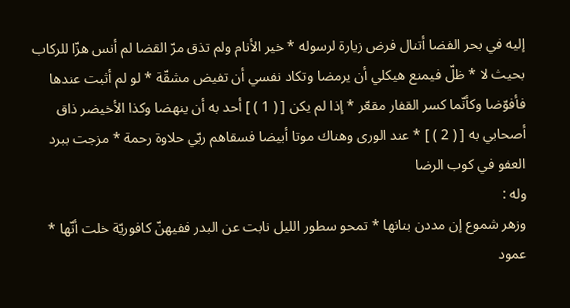إليه في بحر الفضا أتنال فرض زيارة لرسوله * خير الأنام ولم تذق مرّ القضا لم أنس هزّا للركاب بحيث لا * ظلّ فيمنع هيكلي أن يرمضا وتكاد نفسي أن تفيض مشقّة * لو لم أثبت عندها فأفوّضا وكأنّما كسر القفار مقعّر * إذا لم يكن [ ( 1 ) ] أحد به أن ينهضا وكذا الأخيضر ذاق أصحابي به [ ( 2 ) ] * عند الورى وهناك موتا أبيضا فسقاهم ربّي حلاوة رحمة * مزجت ببرد العفو في كوب الرضا
وله :
وزهر شموع إن مددن بنانها * تمحو سطور الليل نابت عن البدر ففيهنّ كافوريّة خلت أنّها * عمود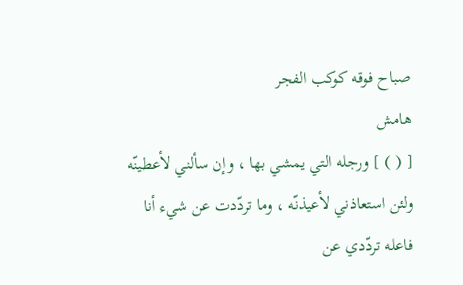صباح فوقه كوكب الفجر
هامش
[ ( ) ] ورجله التي يمشي بها ، وإن سألني لأعطينّه ولئن استعاذني لأعيذنّه ، وما تردّدت عن شيء أنا فاعله تردّدي عن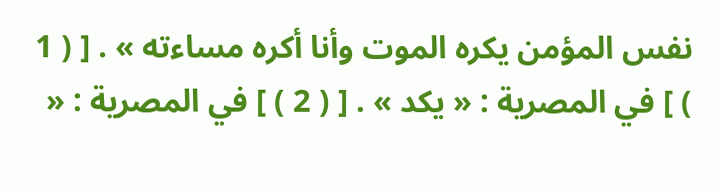نفس المؤمن يكره الموت وأنا أكره مساءته » . [ ( 1 ) ] في المصرية : « يكد » . [ ( 2 ) ] في المصرية : «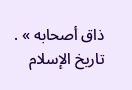ذاق أصحابه » .
تاريخ الإسلام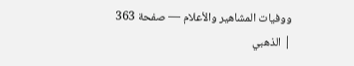ووفيات المشاهير والأعلام — صفحة 363 | الذهبي